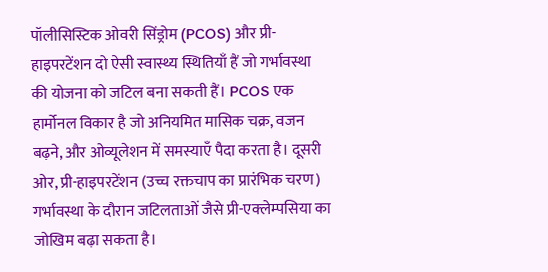पॉलीसिस्टिक ओवरी सिंड्रोम (PCOS) और प्री-हाइपरटेंशन दो ऐसी स्वास्थ्य स्थितियाँ हैं जो गर्भावस्था की योजना को जटिल बना सकती हैं। PCOS एक हार्मोनल विकार है जो अनियमित मासिक चक्र, वजन बढ़ने, और ओव्यूलेशन में समस्याएँ पैदा करता है। दूसरी ओर, प्री-हाइपरटेंशन (उच्च रक्तचाप का प्रारंभिक चरण) गर्भावस्था के दौरान जटिलताओं जैसे प्री-एक्लेम्पसिया का जोखिम बढ़ा सकता है।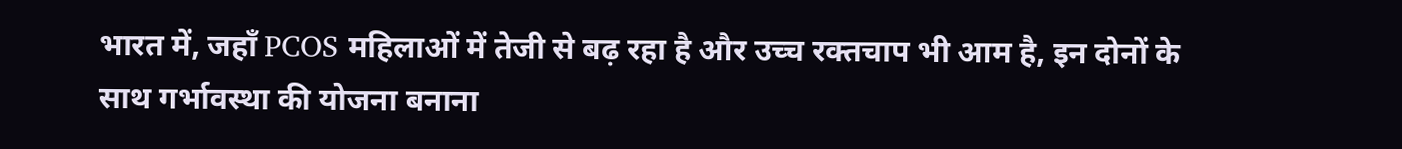भारत में, जहाँ PCOS महिलाओं में तेजी से बढ़ रहा है और उच्च रक्तचाप भी आम है, इन दोनों के साथ गर्भावस्था की योजना बनाना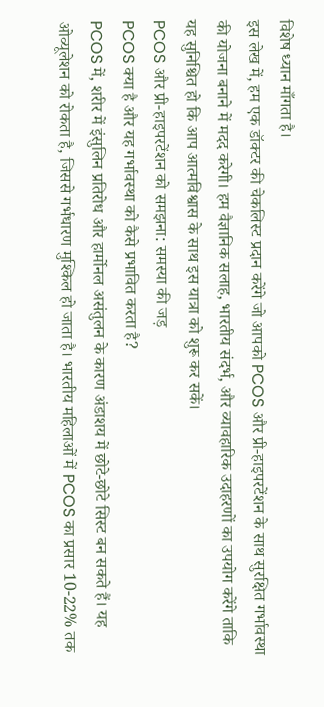विशेष ध्यान माँगता है।
इस लेख में, हम एक डॉक्टर की चेकलिस्ट प्रदान करेंगे जो आपको PCOS और प्री-हाइपरटेंशन के साथ सुरक्षित गर्भावस्था की योजना बनाने में मदद करेगी। हम वैज्ञानिक सलाह, भारतीय संदर्भ, और व्यावहारिक उदाहरणों का उपयोग करेंगे ताकि यह सुनिश्चित हो कि आप आत्मविश्वास के साथ इस यात्रा को शुरू कर सकें।
PCOS और प्री-हाइपरटेंशन को समझना: समस्या की जड़
PCOS क्या है और यह गर्भावस्था को कैसे प्रभावित करता है?
PCOS में, शरीर में इंसुलिन प्रतिरोध और हार्मोनल असंतुलन के कारण अंडाशय में छोटे-छोटे सिस्ट बन सकते हैं। यह ओव्यूलेशन को रोकता है, जिससे गर्भधारण मुश्किल हो जाता है। भारतीय महिलाओं में PCOS का प्रसार 10-22% तक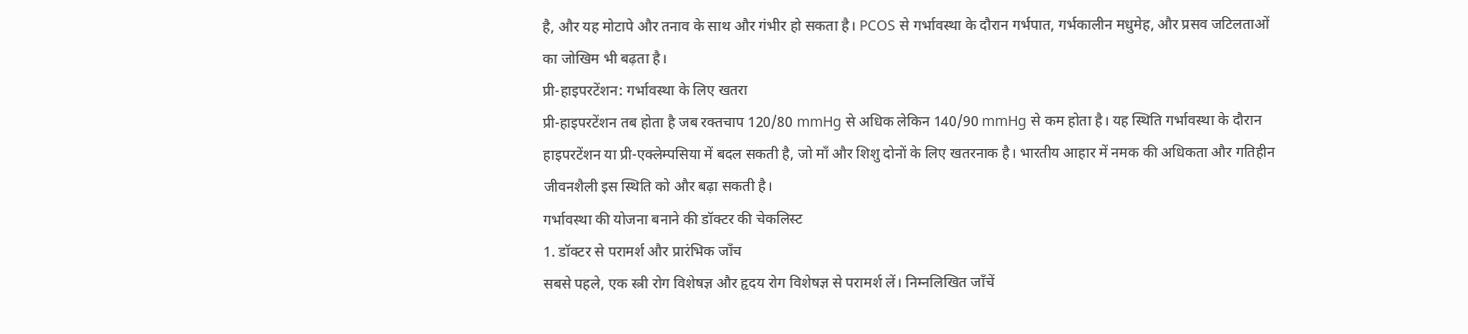है, और यह मोटापे और तनाव के साथ और गंभीर हो सकता है। PCOS से गर्भावस्था के दौरान गर्भपात, गर्भकालीन मधुमेह, और प्रसव जटिलताओं का जोखिम भी बढ़ता है।
प्री-हाइपरटेंशन: गर्भावस्था के लिए खतरा
प्री-हाइपरटेंशन तब होता है जब रक्तचाप 120/80 mmHg से अधिक लेकिन 140/90 mmHg से कम होता है। यह स्थिति गर्भावस्था के दौरान हाइपरटेंशन या प्री-एक्लेम्पसिया में बदल सकती है, जो माँ और शिशु दोनों के लिए खतरनाक है। भारतीय आहार में नमक की अधिकता और गतिहीन जीवनशैली इस स्थिति को और बढ़ा सकती है।
गर्भावस्था की योजना बनाने की डॉक्टर की चेकलिस्ट
1. डॉक्टर से परामर्श और प्रारंभिक जाँच
सबसे पहले, एक स्त्री रोग विशेषज्ञ और हृदय रोग विशेषज्ञ से परामर्श लें। निम्नलिखित जाँचें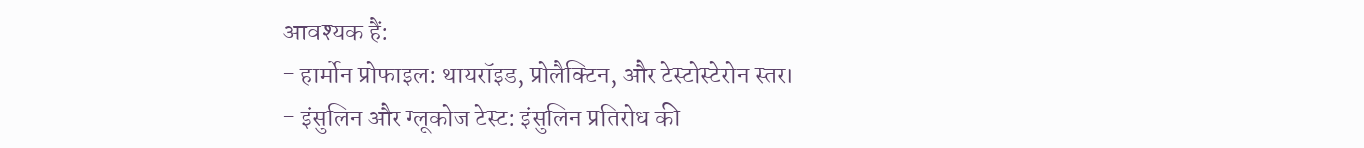आवश्यक हैं:
- हार्मोन प्रोफाइल: थायरॉइड, प्रोलैक्टिन, और टेस्टोस्टेरोन स्तर।
- इंसुलिन और ग्लूकोज टेस्ट: इंसुलिन प्रतिरोध की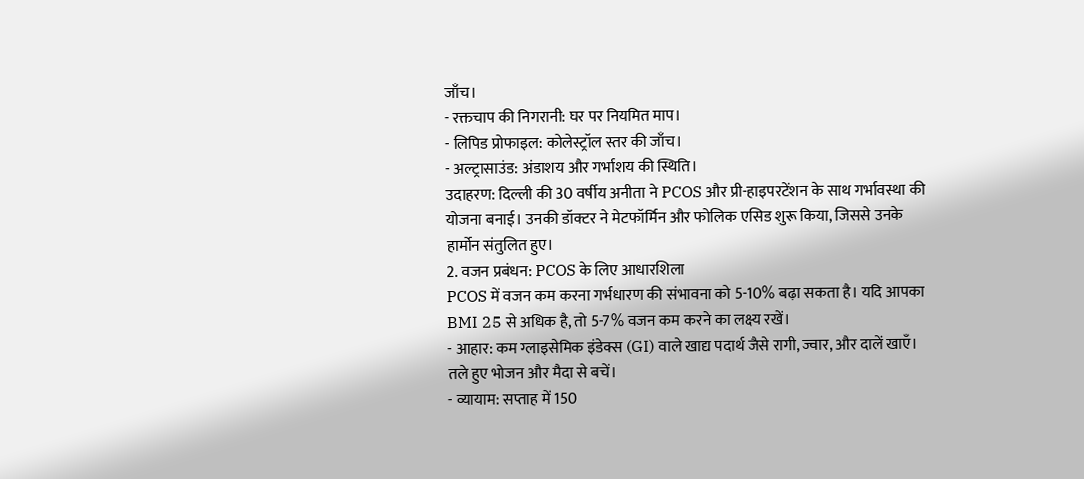जाँच।
- रक्तचाप की निगरानी: घर पर नियमित माप।
- लिपिड प्रोफाइल: कोलेस्ट्रॉल स्तर की जाँच।
- अल्ट्रासाउंड: अंडाशय और गर्भाशय की स्थिति।
उदाहरण: दिल्ली की 30 वर्षीय अनीता ने PCOS और प्री-हाइपरटेंशन के साथ गर्भावस्था की योजना बनाई। उनकी डॉक्टर ने मेटफॉर्मिन और फोलिक एसिड शुरू किया, जिससे उनके हार्मोन संतुलित हुए।
2. वजन प्रबंधन: PCOS के लिए आधारशिला
PCOS में वजन कम करना गर्भधारण की संभावना को 5-10% बढ़ा सकता है। यदि आपका BMI 25 से अधिक है, तो 5-7% वजन कम करने का लक्ष्य रखें।
- आहार: कम ग्लाइसेमिक इंडेक्स (GI) वाले खाद्य पदार्थ जैसे रागी, ज्वार, और दालें खाएँ। तले हुए भोजन और मैदा से बचें।
- व्यायाम: सप्ताह में 150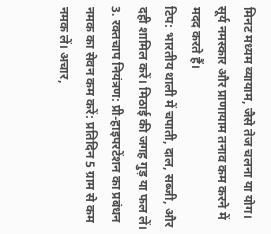मिनट मध्यम व्यायाम, जैसे तेज चलना या योग। सूर्य नमस्कार और प्राणायाम तनाव कम करने में मदद करते हैं।
टिप: भारतीय थाली में चपाती, दाल, सब्जी, और दही शामिल करें। मिठाई की जगह गुड़ या फल लें।
3. रक्तचाप नियंत्रण: प्री-हाइपरटेंशन का प्रबंधन
नमक का सेवन कम करें: प्रतिदिन 5 ग्राम से कम नमक लें। अचार,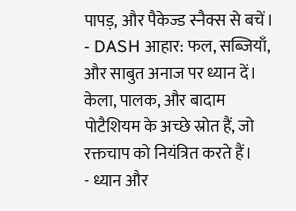पापड़, और पैकेज्ड स्नैक्स से बचें।
- DASH आहार: फल, सब्जियाँ, और साबुत अनाज पर ध्यान दें। केला, पालक, और बादाम पोटैशियम के अच्छे स्रोत हैं, जो रक्तचाप को नियंत्रित करते हैं।
- ध्यान और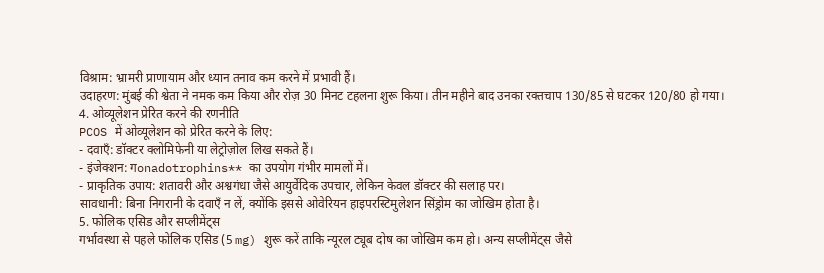विश्राम: भ्रामरी प्राणायाम और ध्यान तनाव कम करने में प्रभावी हैं।
उदाहरण: मुंबई की श्वेता ने नमक कम किया और रोज़ 30 मिनट टहलना शुरू किया। तीन महीने बाद उनका रक्तचाप 130/85 से घटकर 120/80 हो गया।
4. ओव्यूलेशन प्रेरित करने की रणनीति
PCOS में ओव्यूलेशन को प्रेरित करने के लिए:
- दवाएँ: डॉक्टर क्लोमिफेनी या लेट्रोज़ोल लिख सकते हैं।
- इंजेक्शन: गonadotrophins** का उपयोग गंभीर मामलों में।
- प्राकृतिक उपाय: शतावरी और अश्वगंधा जैसे आयुर्वेदिक उपचार, लेकिन केवल डॉक्टर की सलाह पर।
सावधानी: बिना निगरानी के दवाएँ न लें, क्योंकि इससे ओवेरियन हाइपरस्टिमुलेशन सिंड्रोम का जोखिम होता है।
5. फोलिक एसिड और सप्लीमेंट्स
गर्भावस्था से पहले फोलिक एसिड (5 mg) शुरू करें ताकि न्यूरल ट्यूब दोष का जोखिम कम हो। अन्य सप्लीमेंट्स जैसे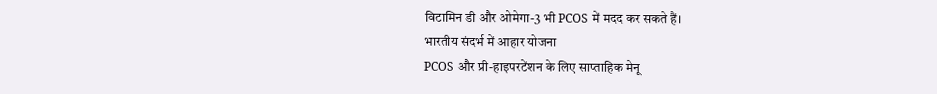विटामिन डी और ओमेगा-3 भी PCOS में मदद कर सकते हैं।
भारतीय संदर्भ में आहार योजना
PCOS और प्री-हाइपरटेंशन के लिए साप्ताहिक मेनू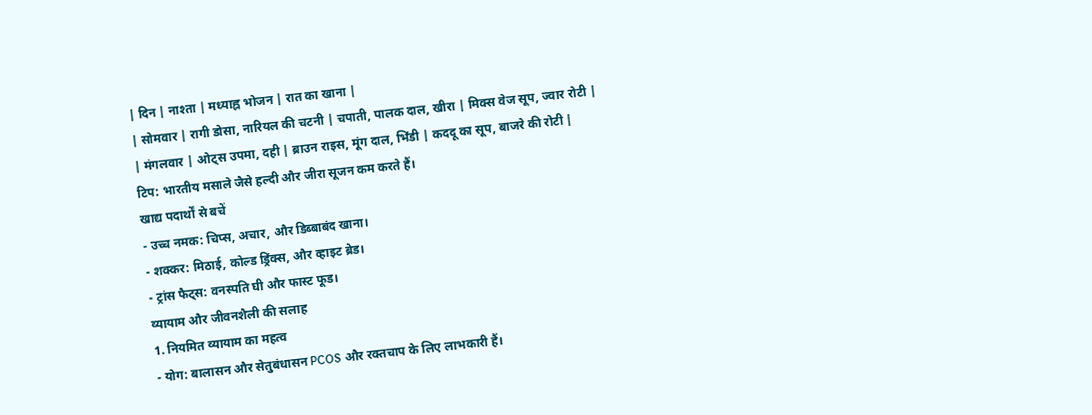| दिन | नाश्ता | मध्याह्न भोजन | रात का खाना |
| सोमवार | रागी डोसा, नारियल की चटनी | चपाती, पालक दाल, खीरा | मिक्स वेज सूप, ज्वार रोटी |
| मंगलवार | ओट्स उपमा, दही | ब्राउन राइस, मूंग दाल, भिंडी | कददू का सूप, बाजरे की रोटी |
टिप: भारतीय मसाले जैसे हल्दी और जीरा सूजन कम करते हैं।
खाद्य पदार्थों से बचें
- उच्च नमक: चिप्स, अचार, और डिब्बाबंद खाना।
- शक्कर: मिठाई, कोल्ड ड्रिंक्स, और व्हाइट ब्रेड।
- ट्रांस फैट्स: वनस्पति घी और फास्ट फूड।
व्यायाम और जीवनशैली की सलाह
1. नियमित व्यायाम का महत्व
- योग: बालासन और सेतुबंधासन PCOS और रक्तचाप के लिए लाभकारी हैं।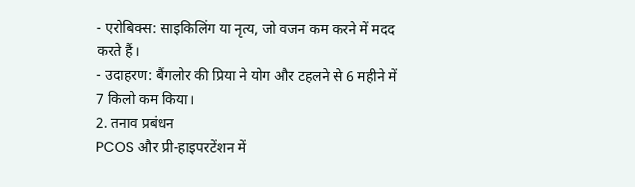- एरोबिक्स: साइकिलिंग या नृत्य, जो वजन कम करने में मदद करते हैं।
- उदाहरण: बैंगलोर की प्रिया ने योग और टहलने से 6 महीने में 7 किलो कम किया।
2. तनाव प्रबंधन
PCOS और प्री-हाइपरटेंशन में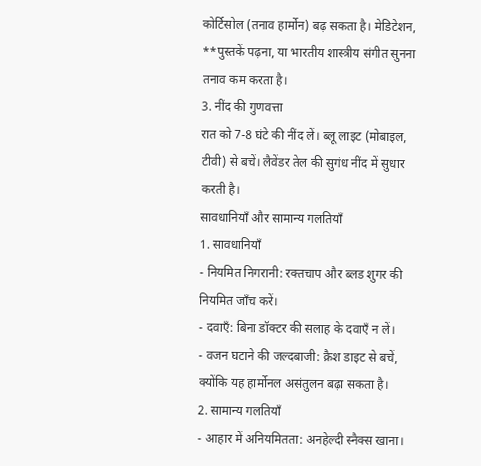कोर्टिसोल (तनाव हार्मोन) बढ़ सकता है। मेडिटेशन, **पुस्तकें पढ़ना, या भारतीय शास्त्रीय संगीत सुनना तनाव कम करता है।
3. नींद की गुणवत्ता
रात को 7-8 घंटे की नींद लें। ब्लू लाइट (मोबाइल, टीवी) से बचें। लैवेंडर तेल की सुगंध नींद में सुधार करती है।
सावधानियाँ और सामान्य गलतियाँ
1. सावधानियाँ
- नियमित निगरानी: रक्तचाप और ब्लड शुगर की नियमित जाँच करें।
- दवाएँ: बिना डॉक्टर की सलाह के दवाएँ न लें।
- वजन घटाने की जल्दबाजी: क्रैश डाइट से बचें, क्योंकि यह हार्मोनल असंतुलन बढ़ा सकता है।
2. सामान्य गलतियाँ
- आहार में अनियमितता: अनहेल्दी स्नैक्स खाना।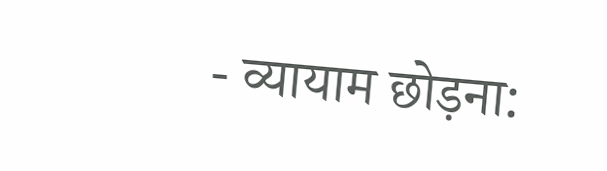- व्यायाम छोड़ना: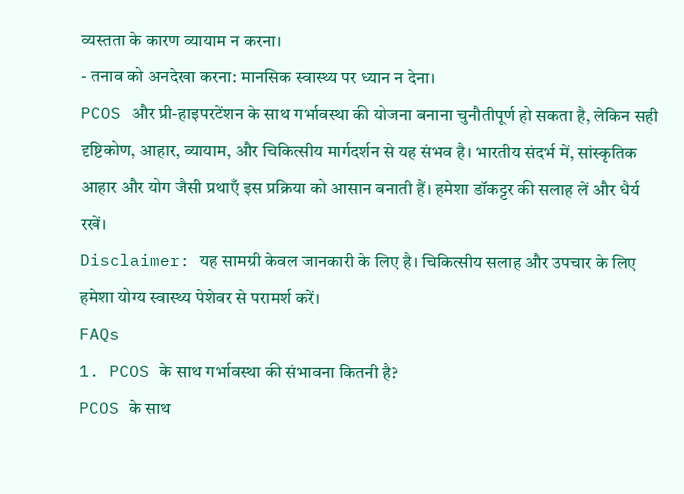व्यस्तता के कारण व्यायाम न करना।
- तनाव को अनदेखा करना: मानसिक स्वास्थ्य पर ध्यान न देना।
PCOS और प्री-हाइपरटेंशन के साथ गर्भावस्था की योजना बनाना चुनौतीपूर्ण हो सकता है, लेकिन सही दृष्टिकोण, आहार, व्यायाम, और चिकित्सीय मार्गदर्शन से यह संभव है। भारतीय संदर्भ में, सांस्कृतिक आहार और योग जैसी प्रथाएँ इस प्रक्रिया को आसान बनाती हैं। हमेशा डॉकट्टर की सलाह लें और धैर्य रखें।
Disclaimer: यह सामग्री केवल जानकारी के लिए है। चिकित्सीय सलाह और उपचार के लिए हमेशा योग्य स्वास्थ्य पेशेवर से परामर्श करें।
FAQs
1. PCOS के साथ गर्भावस्था की संभावना कितनी है?
PCOS के साथ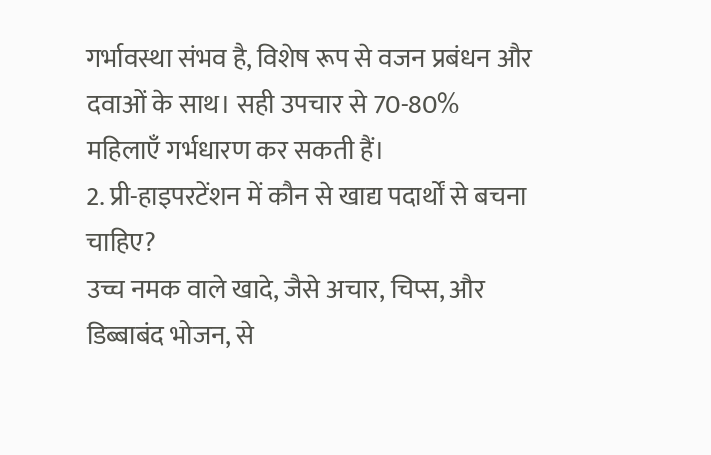गर्भावस्था संभव है, विशेष रूप से वजन प्रबंधन और दवाओं के साथ। सही उपचार से 70-80% महिलाएँ गर्भधारण कर सकती हैं।
2. प्री-हाइपरटेंशन में कौन से खाद्य पदार्थों से बचना चाहिए?
उच्च नमक वाले खादे, जैसे अचार, चिप्स, और डिब्बाबंद भोजन, से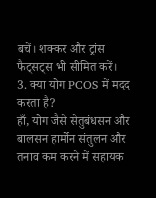बचें। शक्कर और ट्रांस फैट्सट्स भी सीमित करें।
3. क्या योग PCOS में मदद करता है?
हाँ, योग जैसे सेतुबंधसन और बालसन हार्मोन संतुलन और तनाव कम करने में सहायक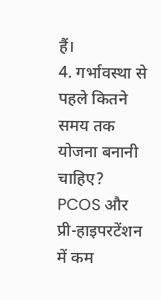हैं।
4. गर्भावस्था से पहले कितने समय तक योजना बनानी चाहिए?
PCOS और प्री-हाइपरटेंशन में कम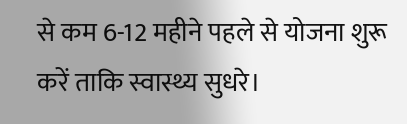से कम 6-12 महीने पहले से योजना शुरू करें ताकि स्वास्थ्य सुधरे।